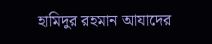হামিদুর রহমান আযাদের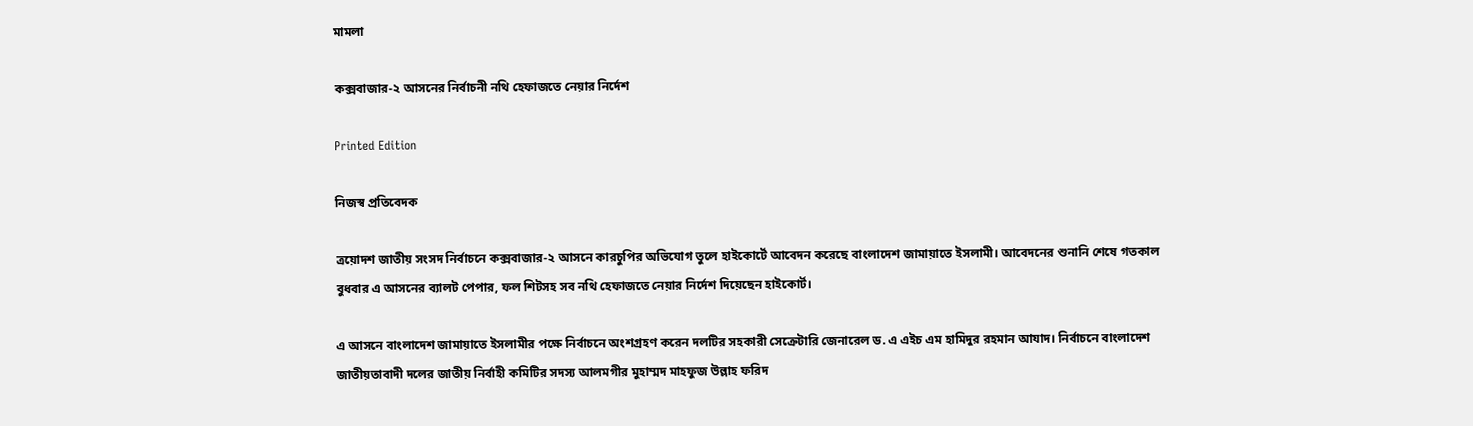মামলা

কক্সবাজার-২ আসনের নির্বাচনী নথি হেফাজতে নেয়ার নির্দেশ

Printed Edition

নিজস্ব প্রতিবেদক

ত্রয়োদশ জাতীয় সংসদ নির্বাচনে কক্সবাজার-২ আসনে কারচুপির অভিযোগ তুলে হাইকোর্টে আবেদন করেছে বাংলাদেশ জামায়াতে ইসলামী। আবেদনের শুনানি শেষে গতকাল বুধবার এ আসনের ব্যালট পেপার, ফল শিটসহ সব নথি হেফাজতে নেয়ার নির্দেশ দিয়েছেন হাইকোর্ট।

এ আসনে বাংলাদেশ জামায়াতে ইসলামীর পক্ষে নির্বাচনে অংশগ্রহণ করেন দলটির সহকারী সেক্রেটারি জেনারেল ড. এ এইচ এম হামিদুর রহমান আযাদ। নির্বাচনে বাংলাদেশ জাতীয়তাবাদী দলের জাতীয় নির্বাহী কমিটির সদস্য আলমগীর মুহাম্মদ মাহফুজ উল্লাহ ফরিদ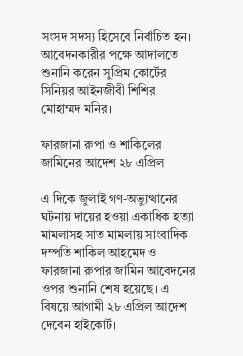সংসদ সদস্য হিসেবে নির্বাচিত হন। আবেদনকারীর পক্ষে আদালতে শুনানি করেন সুপ্রিম কোর্টের সিনিয়র আইনজীবী শিশির মোহাম্মদ মনির।

ফারজানা রুপা ও শাকিলের জামিনের আদেশ ২৮ এপ্রিল

এ দিকে জুলাই গণ-অভ্যুত্থানের ঘটনায় দায়ের হওয়া একাধিক হত্যা মামলাসহ সাত মামলায় সাংবাদিক দম্পতি শাকিল আহমেদ ও ফারজানা রুপার জামিন আবেদনের ওপর শুনানি শেষ হয়েছে। এ বিষয়ে আগামী ২৮ এপ্রিল আদেশ দেবেন হাইকোর্ট।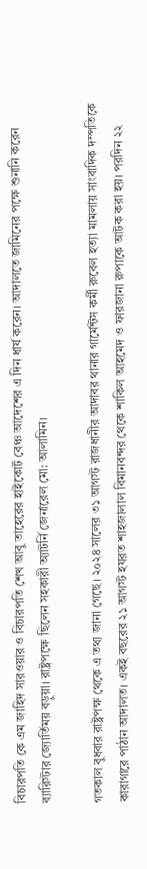বিচারপতি কে এম জাহিদ সারওয়ার ও বিচারপতি শেখ আবু তাহেরের হাইকোর্ট বেঞ্চ আদেশের এ দিন ধার্য করেন। আদালতে জামিনের পক্ষে শুনানি করেন ব্যারিস্টার জ্যোর্তিময় বড়ুয়া। রাষ্ট্রপক্ষে ছিলেন সহকারী অ্যাটর্নি জেনারেল মো: আলামিন।

গতকাল বুধবার রাষ্ট্রপক্ষ থেকে এ তথ্য জানা গেছে। ২০২৪ সালের ৩১ আগস্ট রাজধানীর আদাবর থানার গার্মেন্টস কর্মী রুবেল হত্যা মামলায় সাংবাদিক দম্পতিকে কারাগারে পাঠান আদালত। একই বছরের ২১ আগস্ট হযরত শাহজালাল বিমানবন্দর থেকে শাকিল আহমেদ ও ফারজানা রুপাকে আটক করা হয়। পরদিন ২২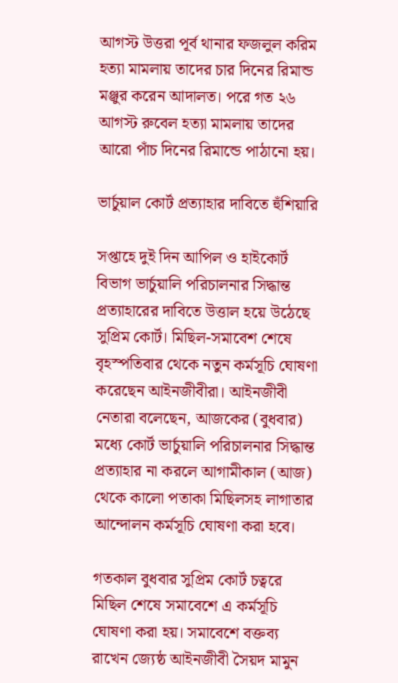আগস্ট উত্তরা পূর্ব থানার ফজলুল করিম হত্যা মামলায় তাদের চার দিনের রিমান্ড মঞ্জুর করেন আদালত। পরে গত ২৬ আগস্ট রুবেল হত্যা মামলায় তাদের আরো পাঁচ দিনের রিমান্ডে পাঠানো হয়।

ভার্চুয়াল কোর্ট প্রত্যাহার দাবিতে হুঁশিয়ারি

সপ্তাহে দুই দিন আপিল ও হাইকোর্ট বিভাগ ভার্চুয়ালি পরিচালনার সিদ্ধান্ত প্রত্যাহারের দাবিতে উত্তাল হয়ে উঠেছে সুপ্রিম কোর্ট। মিছিল-সমাবেশ শেষে বৃহস্পতিবার থেকে নতুন কর্মসূচি ঘোষণা করেছেন আইনজীবীরা। আইনজীবী নেতারা বলেছেন, আজকের (বুধবার) মধ্যে কোর্ট ভার্চুয়ালি পরিচালনার সিদ্ধান্ত প্রত্যাহার না করলে আগামীকাল (আজ) থেকে কালো পতাকা মিছিলসহ লাগাতার আন্দোলন কর্মসূচি ঘোষণা করা হবে।

গতকাল বুধবার সুপ্রিম কোর্ট চত্বরে মিছিল শেষে সমাবেশে এ কর্মসূচি ঘোষণা করা হয়। সমাবেশে বক্তব্য রাখেন জ্যেষ্ঠ আইনজীবী সৈয়দ মামুন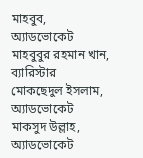মাহবুব, অ্যাডভোকেট মাহবুবুর রহমান খান, ব্যারিস্টার মোকছেদুল ইসলাম, অ্যাডভোকেট মাকসুদ উল্লাহ, অ্যাডভোকেট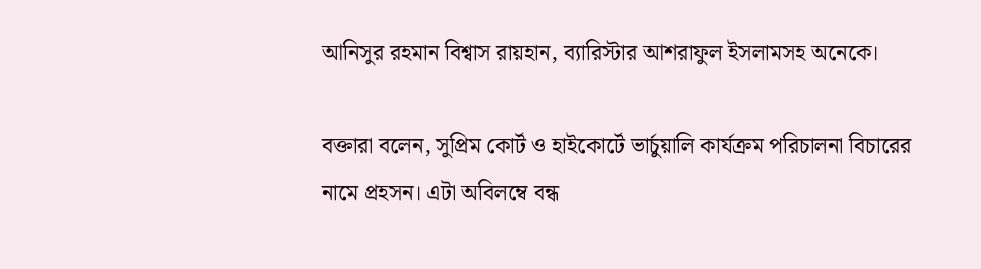আনিসুর রহমান বিশ্বাস রায়হান, ব্যারিস্টার আশরাফুল ইসলামসহ অনেকে।

বক্তারা বলেন, সুপ্রিম কোর্ট ও হাইকোর্টে ভার্চুয়ালি কার্যক্রম পরিচালনা বিচারের নামে প্রহসন। এটা অবিলম্বে বন্ধ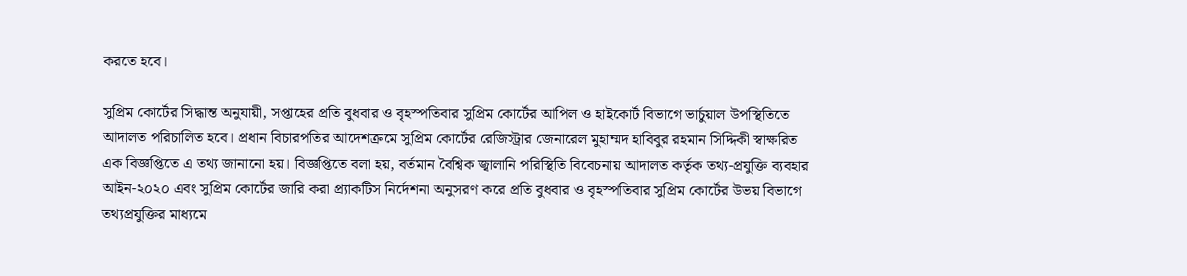করতে হবে।

সুপ্রিম কোর্টের সিদ্ধান্ত অনুযায়ী, সপ্তাহের প্রতি বুধবার ও বৃহস্পতিবার সুপ্রিম কোর্টের আপিল ও হাইকোর্ট বিভাগে ভার্চুয়াল উপস্থিতিতে আদালত পরিচালিত হবে। প্রধান বিচারপতির আদেশক্রমে সুপ্রিম কোর্টের রেজিস্ট্রার জেনারেল মুহাম্মদ হাবিবুর রহমান সিদ্দিকী স্বাক্ষরিত এক বিজ্ঞপ্তিতে এ তথ্য জানানো হয়। বিজ্ঞপ্তিতে বলা হয়, বর্তমান বৈশ্বিক জ্বালানি পরিস্থিতি বিবেচনায় আদালত কর্তৃক তথ্য-প্রযুক্তি ব্যবহার আইন-২০২০ এবং সুপ্রিম কোর্টের জারি করা প্র্যাকটিস নির্দেশনা অনুসরণ করে প্রতি বুধবার ও বৃহস্পতিবার সুপ্রিম কোর্টের উভয় বিভাগে তথ্যপ্রযুক্তির মাধ্যমে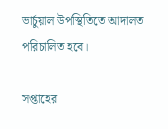ভার্চুয়াল উপস্থিতিতে আদালত পরিচালিত হবে।

সপ্তাহের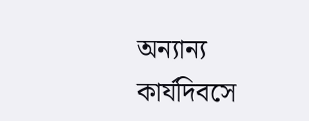অন্যান্য কার্যদিবসে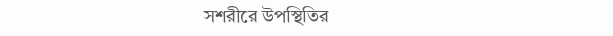সশরীরে উপস্থিতির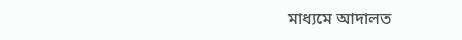মাধ্যমে আদালত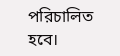পরিচালিত হবে।